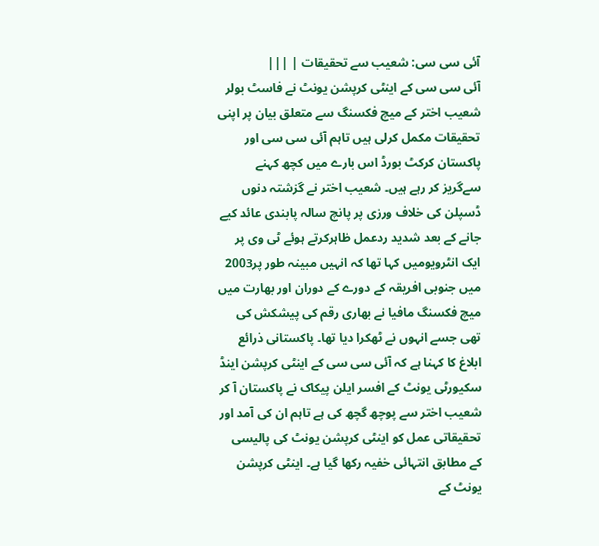آئی سی سی: شعیب سے تحقیقات | |||
آئی سی سی کے اینٹی کرپشن یونٹ نے فاسٹ بولر شعیب اختر کے میچ فکسنگ سے متعلق بیان پر اپنی تحقیقات مکمل کرلی ہیں تاہم آئی سی سی اور پاکستان کرکٹ بورڈ اس بارے میں کچھ کہنے سےگریز کر رہے ہیں۔ شعیب اختر نے گزشتہ دنوں ڈسپلن کی خلاف ورزی پر پانچ سالہ پابندی عائد کیے جانے کے بعد شدید ردعمل ظاہرکرتے ہوئے ٹی وی پر ایک انٹرویومیں کہا تھا کہ انہیں مبینہ طور پر2003 میں جنوبی افریقہ کے دورے کے دوران اور بھارت میں میچ فکسنگ مافیا نے بھاری رقم کی پیشکش کی تھی جسے انہوں نے ٹھکرا دیا تھا۔ پاکستانی ذرائع ابلاغ کا کہنا ہے کہ آئی سی سی کے اینٹی کرپشن اینڈ سکیورٹی یونٹ کے افسر ایلن پیکاک نے پاکستان آ کر شعیب اختر سے پوچھ گچھ کی ہے تاہم ان کی آمد اور تحقیقاتی عمل کو اینٹی کرپشن یونٹ کی پالیسی کے مطابق انتہائی خفیہ رکھا گیا ہے۔ اینٹی کرپشن یونٹ کے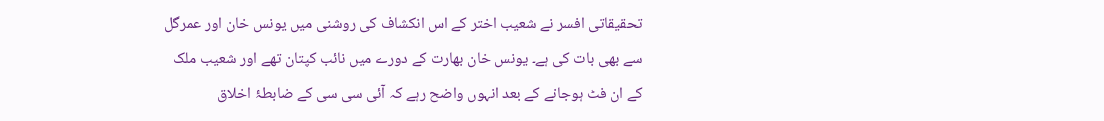تحقیقاتی افسر نے شعیب اختر کے اس انکشاف کی روشنی میں یونس خان اور عمرگل سے بھی بات کی ہے۔ یونس خان بھارت کے دورے میں نائب کپتان تھے اور شعیب ملک کے ان فٹ ہوجانے کے بعد انہوں واضح رہے کہ آئی سی سی کے ضابطۂ اخلاق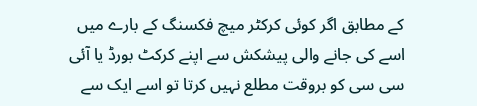کے مطابق اگر کوئی کرکٹر میچ فکسنگ کے بارے میں اسے کی جانے والی پیشکش سے اپنے کرکٹ بورڈ یا آئی سی سی کو بروقت مطلع نہیں کرتا تو اسے ایک سے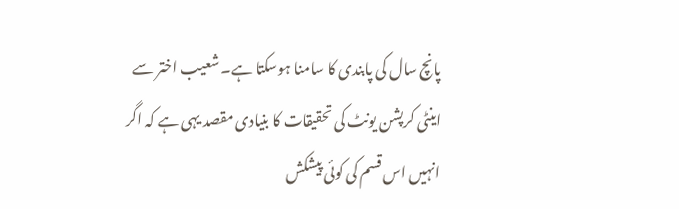پانچ سال کی پابندی کا سامنا ہوسکتا ہے۔ شعیب اختر سے اینٹی کرپشن یونٹ کی تحقیقات کا بنیادی مقصد یہی ہے کہ اگر انہیں اس قسم کی کوئی پیشکش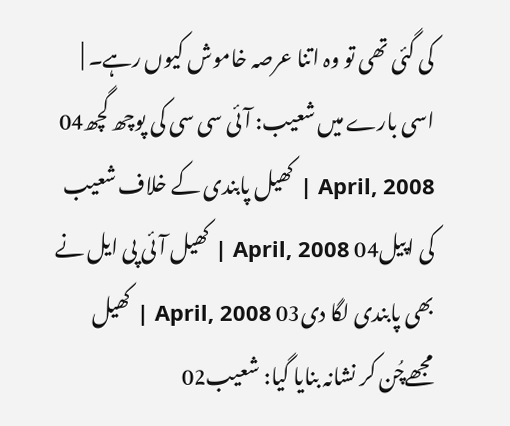کی گئی تھی تو وہ اتنا عرصہ خاموش کیوں رہے۔ | اسی بارے میں شعیب: آئی سی سی کی پوچھ گچھ04 April, 2008 | کھیل پابندی کے خلاف شعیب کی اپیل04 April, 2008 | کھیل آئی پی ایل نے بھی پابندی لگا دی03 April, 2008 | کھیل مجھےچُن کر نشانہ بنایا گیا: شعیب02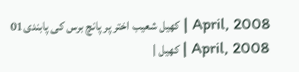April, 2008 | کھیل شعیب اختر پر پانچ برس کی پابندی01 April, 2008 | کھیل |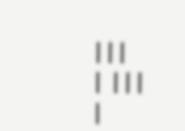|||
| |||
|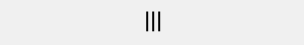|||